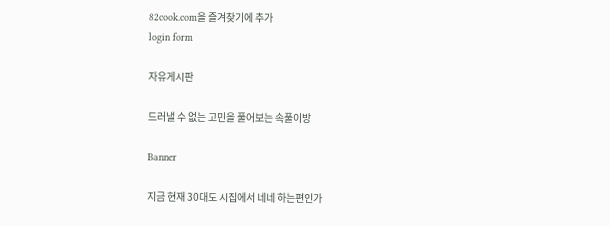82cook.com을 즐겨찾기에 추가
login form

자유게시판

드러낼 수 없는 고민을 풀어보는 속풀이방

Banner

지금 현재 30대도 시집에서 네네 하는편인가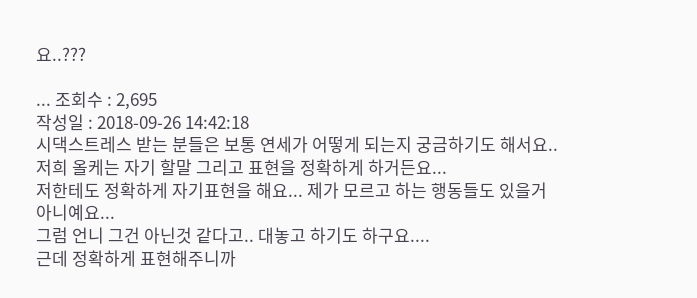요..???

... 조회수 : 2,695
작성일 : 2018-09-26 14:42:18
시댁스트레스 받는 분들은 보통 연세가 어떻게 되는지 궁금하기도 해서요..
저희 올케는 자기 할말 그리고 표현을 정확하게 하거든요...
저한테도 정확하게 자기표현을 해요... 제가 모르고 하는 행동들도 있을거 아니예요...
그럼 언니 그건 아닌것 같다고.. 대놓고 하기도 하구요....
근데 정확하게 표현해주니까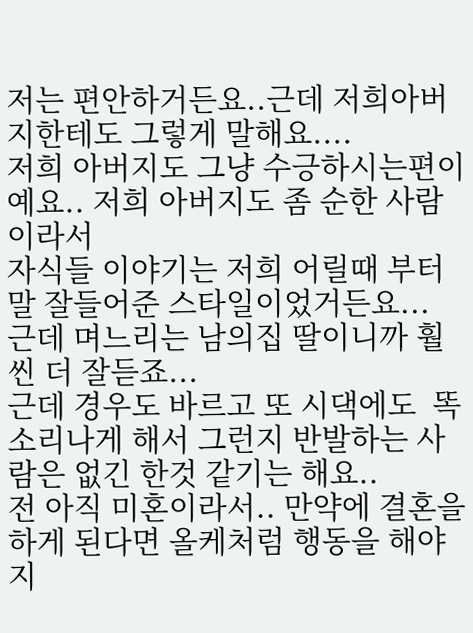저는 편안하거든요..근데 저희아버지한테도 그렇게 말해요....
저희 아버지도 그냥 수긍하시는편이예요.. 저희 아버지도 좀 순한 사람이라서
자식들 이야기는 저희 어릴때 부터 말 잘들어준 스타일이었거든요...
근데 며느리는 남의집 딸이니까 훨씬 더 잘듣죠...
근데 경우도 바르고 또 시댁에도  똑소리나게 해서 그런지 반발하는 사람은 없긴 한것 같기는 해요..
전 아직 미혼이라서.. 만약에 결혼을 하게 된다면 올케처럼 행동을 해야지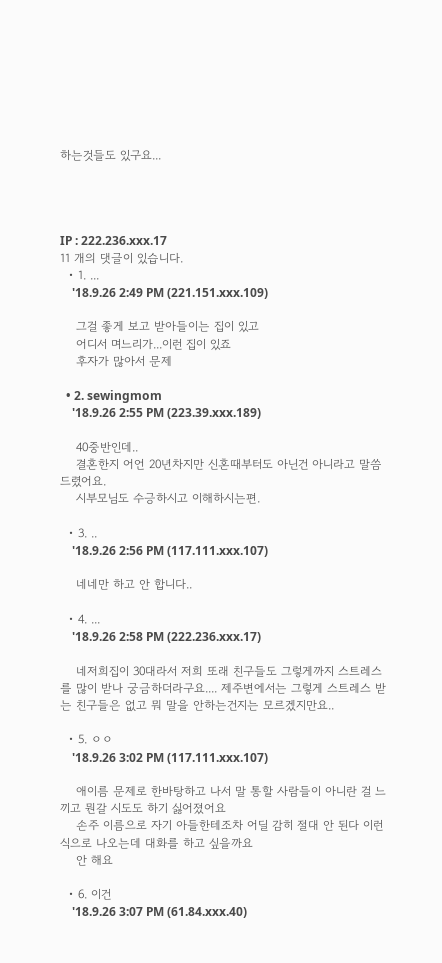하는것들도 있구요...




IP : 222.236.xxx.17
11 개의 댓글이 있습니다.
  • 1. ...
    '18.9.26 2:49 PM (221.151.xxx.109)

    그걸 좋게 보고 받아들이는 집이 있고
    어디서 며느리가...이런 집이 있죠
    후자가 많아서 문제

  • 2. sewingmom
    '18.9.26 2:55 PM (223.39.xxx.189)

    40중반인데..
    결혼한지 어언 20년차지만 신혼때부터도 아닌건 아니라고 말씀드렸어요.
    시부모님도 수긍하시고 이해하시는편.

  • 3. ..
    '18.9.26 2:56 PM (117.111.xxx.107)

    네네만 하고 안 합니다..

  • 4. ...
    '18.9.26 2:58 PM (222.236.xxx.17)

    네저희집이 30대라서 저희 또래 친구들도 그렇게까지 스트레스를 많이 받나 궁금하더라구요.... 제주변에서는 그렇게 스트레스 받는 친구들은 없고 뭐 말을 안하는건지는 모르겠지만요..

  • 5. ㅇㅇ
    '18.9.26 3:02 PM (117.111.xxx.107)

    애이름 문제로 한바탕하고 나서 말 통할 사람들이 아니란 걸 느끼고 뭔갈 시도도 하기 싫어졌어요
    손주 이름으로 자기 아들한테조차 어딜 감히 절대 안 된다 이런 식으로 나오는데 대화를 하고 싶을까요
    안 해요

  • 6. 이건
    '18.9.26 3:07 PM (61.84.xxx.40)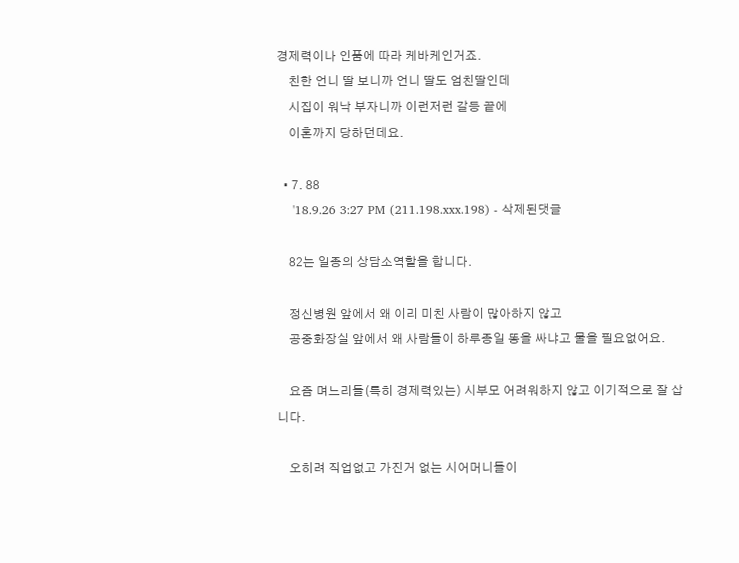경제력이나 인품에 따라 케바케인거죠.
    친한 언니 딸 보니까 언니 딸도 엄친딸인데
    시집이 워낙 부자니까 이런저런 갈등 끝에
    이혼까지 당하던데요.

  • 7. 88
    '18.9.26 3:27 PM (211.198.xxx.198) - 삭제된댓글

    82는 일종의 상담소역할을 합니다.

    정신병원 앞에서 왜 이리 미친 사람이 많아하지 않고
    공중화장실 앞에서 왜 사람들이 하루종일 똥을 싸냐고 물을 필요없어요.

    요즘 며느리들(특히 경제력있는) 시부모 어려워하지 않고 이기적으로 잘 삽니다.

    오히려 직업없고 가진거 없는 시어머니들이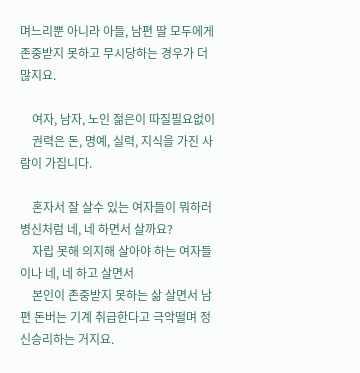며느리뿐 아니라 아들, 남편 딸 모두에게 존중받지 못하고 무시당하는 경우가 더 많지요.

    여자, 남자, 노인 젊은이 따질필요없이
    권력은 돈, 명예, 실력, 지식을 가진 사람이 가집니다.

    혼자서 잘 살수 있는 여자들이 뭐하러 병신처럼 네, 네 하면서 살까요?
    자립 못해 의지해 살아야 하는 여자들이나 네, 네 하고 살면서
    본인이 존중받지 못하는 삶 살면서 남편 돈버는 기계 취급한다고 극악떨며 정신승리하는 거지요.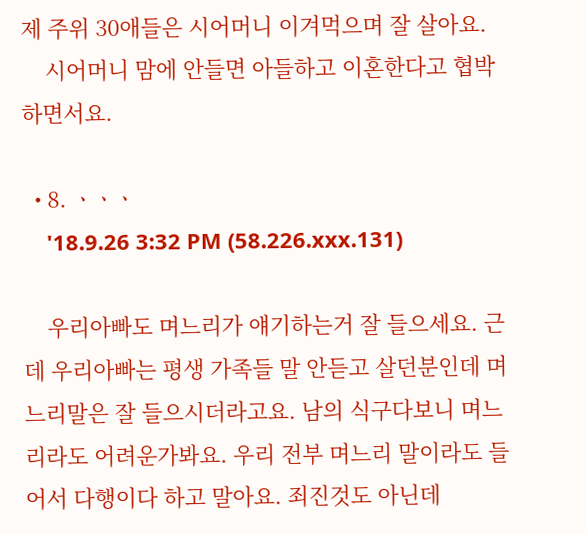제 주위 30애들은 시어머니 이겨먹으며 잘 살아요.
    시어머니 맘에 안들면 아들하고 이혼한다고 협박하면서요.

  • 8. ㆍㆍㆍ
    '18.9.26 3:32 PM (58.226.xxx.131)

    우리아빠도 며느리가 얘기하는거 잘 들으세요. 근데 우리아빠는 평생 가족들 말 안듣고 살던분인데 며느리말은 잘 들으시더라고요. 남의 식구다보니 며느리라도 어려운가봐요. 우리 전부 며느리 말이라도 들어서 다행이다 하고 말아요. 죄진것도 아닌데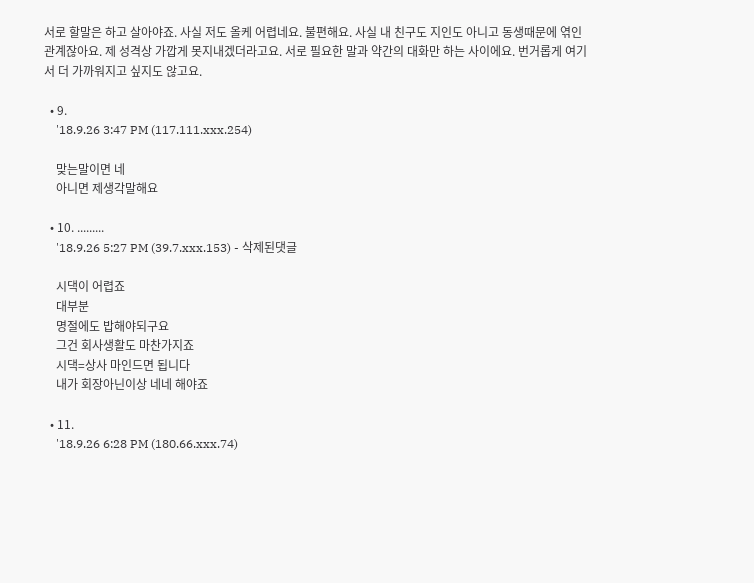서로 할말은 하고 살아야죠. 사실 저도 올케 어렵네요. 불편해요. 사실 내 친구도 지인도 아니고 동생때문에 엮인 관계잖아요. 제 성격상 가깝게 못지내겠더라고요. 서로 필요한 말과 약간의 대화만 하는 사이에요. 번거롭게 여기서 더 가까워지고 싶지도 않고요.

  • 9.
    '18.9.26 3:47 PM (117.111.xxx.254)

    맞는말이면 네
    아니면 제생각말해요

  • 10. .........
    '18.9.26 5:27 PM (39.7.xxx.153) - 삭제된댓글

    시댁이 어렵죠
    대부분
    명절에도 밥해야되구요
    그건 회사생활도 마찬가지죠
    시댁=상사 마인드면 됩니다
    내가 회장아닌이상 네네 해야죠

  • 11.
    '18.9.26 6:28 PM (180.66.xxx.74)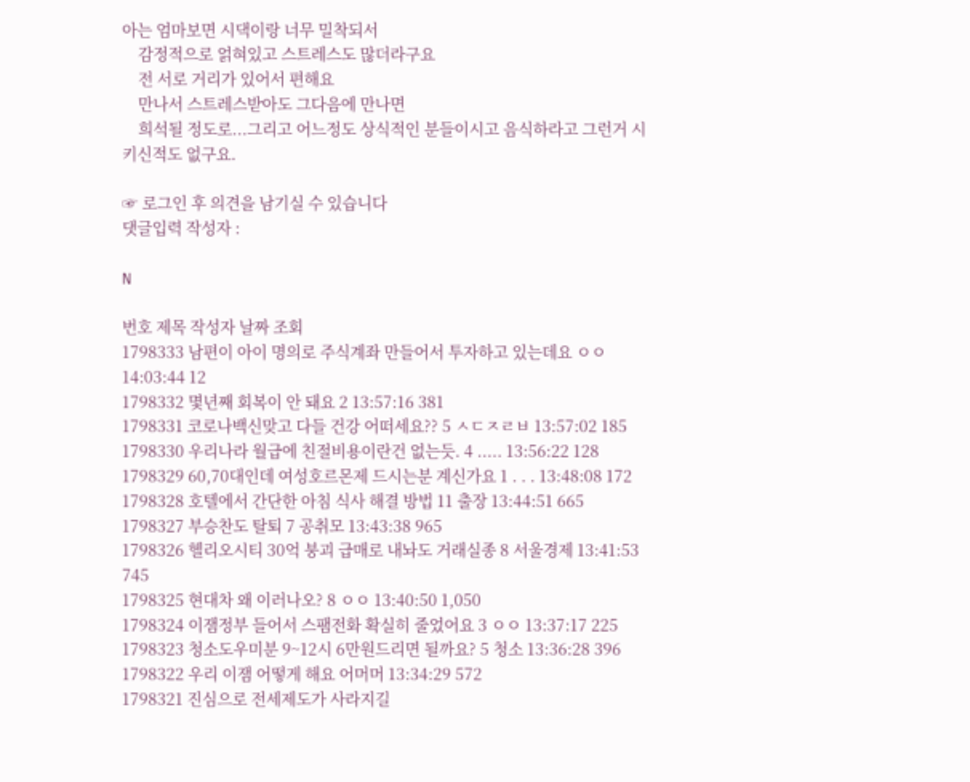아는 엄마보면 시댁이랑 너무 밀착되서
    감정적으로 얽혀있고 스트레스도 많더라구요
    전 서로 거리가 있어서 편해요
    만나서 스트레스받아도 그다음에 만나면
    희석될 정도로...그리고 어느정도 상식적인 분들이시고 음식하라고 그런거 시키신적도 없구요.

☞ 로그인 후 의견을 남기실 수 있습니다
댓글입력 작성자 :

N

번호 제목 작성자 날짜 조회
1798333 남편이 아이 명의로 주식계좌 만들어서 투자하고 있는데요 ㅇㅇ 14:03:44 12
1798332 몇년째 회복이 안 돼요 2 13:57:16 381
1798331 코로나백신맞고 다들 건강 어떠세요?? 5 ㅅㄷㅈㄹㅂ 13:57:02 185
1798330 우리나라 월급에 친절비용이란건 없는듯. 4 ..... 13:56:22 128
1798329 60,70대인데 여성호르몬제 드시는분 계신가요 1 . . . 13:48:08 172
1798328 호텔에서 간단한 아침 식사 해결 방법 11 출장 13:44:51 665
1798327 부승찬도 탈퇴 7 공취모 13:43:38 965
1798326 헬리오시티 30억 붕괴 급매로 내놔도 거래실종 8 서울경제 13:41:53 745
1798325 현대차 왜 이러나오? 8 ㅇㅇ 13:40:50 1,050
1798324 이잼정부 들어서 스팸전화 확실히 줄었어요 3 ㅇㅇ 13:37:17 225
1798323 청소도우미분 9~12시 6만원드리면 될까요? 5 청소 13:36:28 396
1798322 우리 이잼 어떻게 해요 어머머 13:34:29 572
1798321 진심으로 전세제도가 사라지길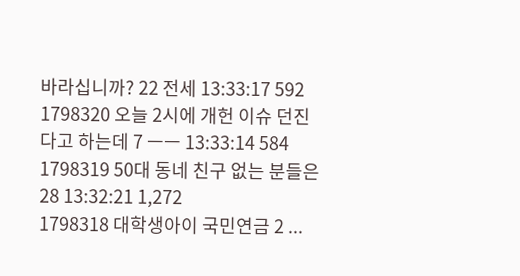바라십니까? 22 전세 13:33:17 592
1798320 오늘 2시에 개헌 이슈 던진다고 하는데 7 ㅡㅡ 13:33:14 584
1798319 50대 동네 친구 없는 분들은 28 13:32:21 1,272
1798318 대학생아이 국민연금 2 ...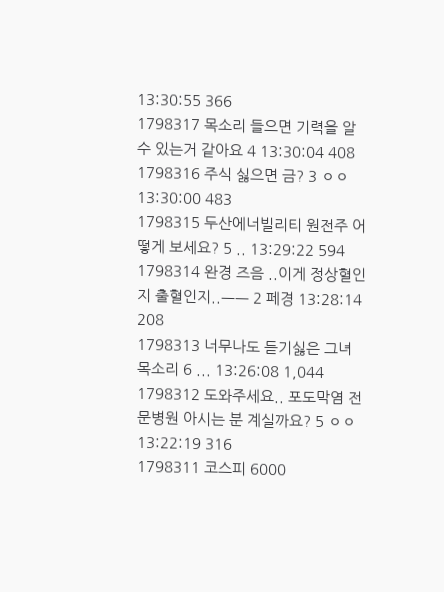13:30:55 366
1798317 목소리 들으면 기력을 알수 있는거 같아요 4 13:30:04 408
1798316 주식 싫으면 금? 3 ㅇㅇ 13:30:00 483
1798315 두산에너빌리티 원전주 어떻게 보세요? 5 .. 13:29:22 594
1798314 완경 즈음 ..이게 정상혈인지 출혈인지..ㅡㅡ 2 페경 13:28:14 208
1798313 너무나도 듣기싫은 그녀 목소리 6 ... 13:26:08 1,044
1798312 도와주세요.. 포도막염 전문병원 아시는 분 계실까요? 5 ㅇㅇ 13:22:19 316
1798311 코스피 6000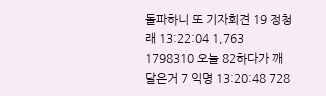돌파하니 또 기자회견 19 정청래 13:22:04 1,763
1798310 오늘 82하다가 깨달은거 7 익명 13:20:48 728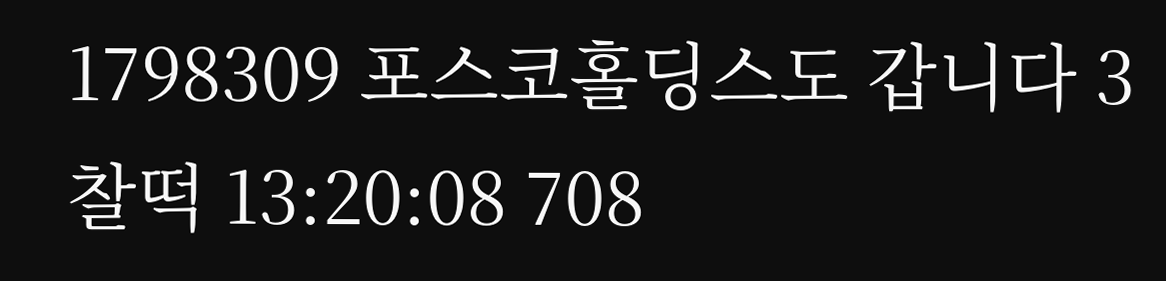1798309 포스코홀딩스도 갑니다 3 찰떡 13:20:08 708